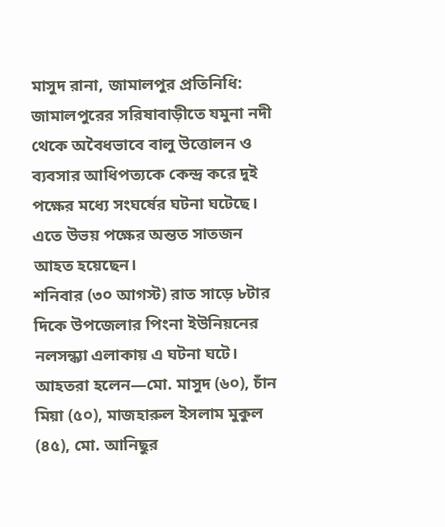মাসুদ রানা, জামালপুর প্রতিনিধি: জামালপুরের সরিষাবাড়ীতে যমুনা নদী থেকে অবৈধভাবে বালু উত্তোলন ও ব্যবসার আধিপত্যকে কেন্দ্র করে দুই পক্ষের মধ্যে সংঘর্ষের ঘটনা ঘটেছে। এতে উভয় পক্ষের অন্তত সাতজন আহত হয়েছেন।
শনিবার (৩০ আগস্ট) রাত সাড়ে ৮টার দিকে উপজেলার পিংনা ইউনিয়নের নলসন্ধ্যা এলাকায় এ ঘটনা ঘটে।
আহতরা হলেন—মো. মাসুদ (৬০), চাঁন মিয়া (৫০), মাজহারুল ইসলাম মুকুল (৪৫), মো. আনিছুর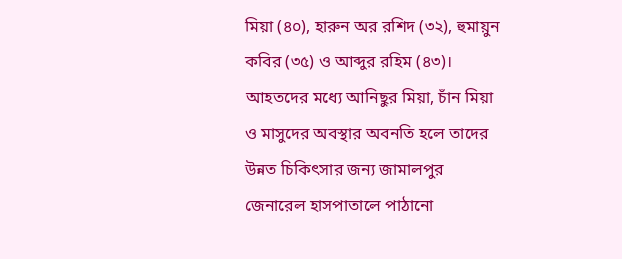মিয়া (৪০), হারুন অর রশিদ (৩২), হুমায়ুন কবির (৩৫) ও আব্দুর রহিম (৪৩)। আহতদের মধ্যে আনিছুর মিয়া, চাঁন মিয়া ও মাসুদের অবস্থার অবনতি হলে তাদের উন্নত চিকিৎসার জন্য জামালপুর জেনারেল হাসপাতালে পাঠানো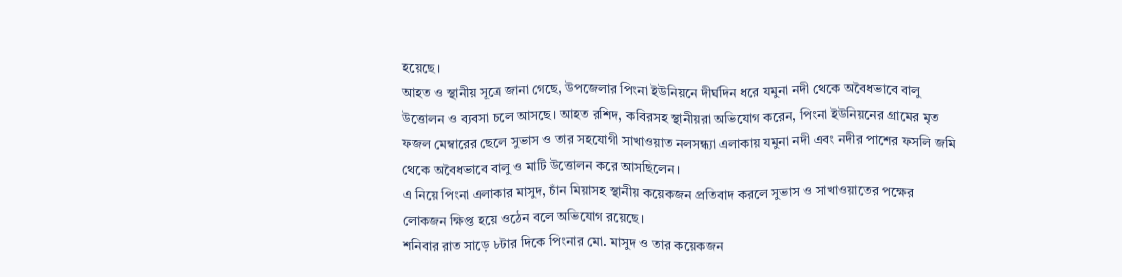হয়েছে।
আহত ও স্থানীয় সূত্রে জানা গেছে, উপজেলার পিংনা ইউনিয়নে দীর্ঘদিন ধরে যমুনা নদী থেকে অবৈধভাবে বালু উত্তোলন ও ব্যবসা চলে আসছে। আহত রশিদ, কবিরসহ স্থানীয়রা অভিযোগ করেন, পিংনা ইউনিয়নের গ্রামের মৃত ফজল মেম্বারের ছেলে সুভাস ও তার সহযোগী সাখাওয়াত নলসন্ধ্যা এলাকায় যমুনা নদী এবং নদীর পাশের ফসলি জমি থেকে অবৈধভাবে বালু ও মাটি উত্তোলন করে আসছিলেন।
এ নিয়ে পিংনা এলাকার মাসুদ, চাঁন মিয়াসহ স্থানীয় কয়েকজন প্রতিবাদ করলে সুভাস ও সাখাওয়াতের পক্ষের লোকজন ক্ষিপ্ত হয়ে ওঠেন বলে অভিযোগ রয়েছে।
শনিবার রাত সাড়ে ৮টার দিকে পিংনার মো. মাসুদ ও তার কয়েকজন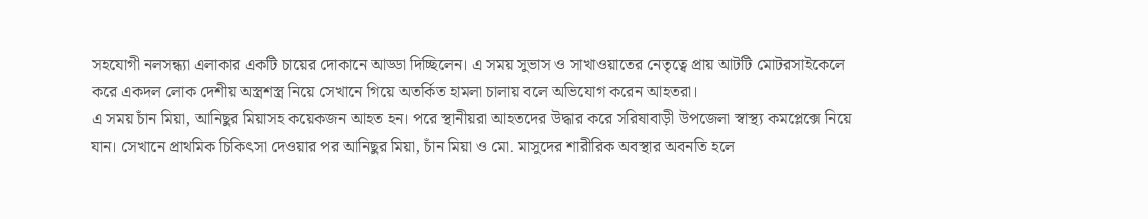সহযোগী নলসন্ধ্যা এলাকার একটি চায়ের দোকানে আড্ডা দিচ্ছিলেন। এ সময় সুভাস ও সাখাওয়াতের নেতৃত্বে প্রায় আটটি মোটরসাইকেলে করে একদল লোক দেশীয় অস্ত্রশস্ত্র নিয়ে সেখানে গিয়ে অতর্কিত হামলা চালায় বলে অভিযোগ করেন আহতরা।
এ সময় চাঁন মিয়া, আনিছুর মিয়াসহ কয়েকজন আহত হন। পরে স্থানীয়রা আহতদের উদ্ধার করে সরিষাবাড়ী উপজেলা স্বাস্থ্য কমপ্লেক্সে নিয়ে যান। সেখানে প্রাথমিক চিকিৎসা দেওয়ার পর আনিছুর মিয়া, চাঁন মিয়া ও মো. মাসুদের শারীরিক অবস্থার অবনতি হলে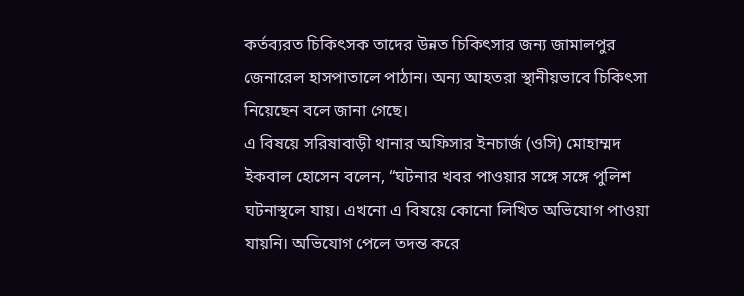কর্তব্যরত চিকিৎসক তাদের উন্নত চিকিৎসার জন্য জামালপুর জেনারেল হাসপাতালে পাঠান। অন্য আহতরা স্থানীয়ভাবে চিকিৎসা নিয়েছেন বলে জানা গেছে।
এ বিষয়ে সরিষাবাড়ী থানার অফিসার ইনচার্জ (ওসি) মোহাম্মদ ইকবাল হোসেন বলেন, “ঘটনার খবর পাওয়ার সঙ্গে সঙ্গে পুলিশ ঘটনাস্থলে যায়। এখনো এ বিষয়ে কোনো লিখিত অভিযোগ পাওয়া যায়নি। অভিযোগ পেলে তদন্ত করে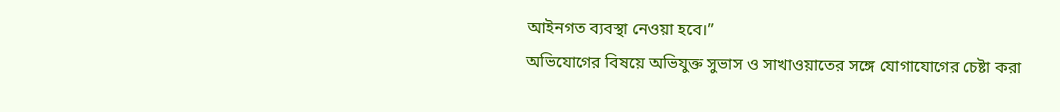আইনগত ব্যবস্থা নেওয়া হবে।”
অভিযোগের বিষয়ে অভিযুক্ত সুভাস ও সাখাওয়াতের সঙ্গে যোগাযোগের চেষ্টা করা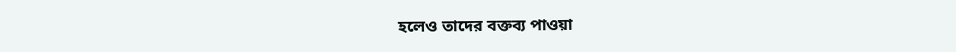হলেও তাদের বক্তব্য পাওয়া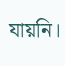যায়নি।